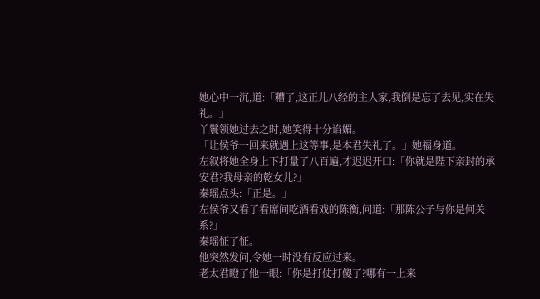她心中一沉,道:「糟了,这正儿八经的主人家,我倒是忘了去见,实在失礼。」
丫鬟领她过去之时,她笑得十分谄媚。
「让侯爷一回来就遇上这等事,是本君失礼了。」她福身道。
左叙将她全身上下打量了八百遍,才迟迟开口:「你就是陛下亲封的承安君?我母亲的乾女儿?」
秦瑶点头:「正是。」
左侯爷又看了看席间吃酒看戏的陈衡,问道:「那陈公子与你是何关系?」
秦瑶怔了怔。
他突然发问,令她一时没有反应过来。
老太君瞪了他一眼:「你是打仗打傻了?哪有一上来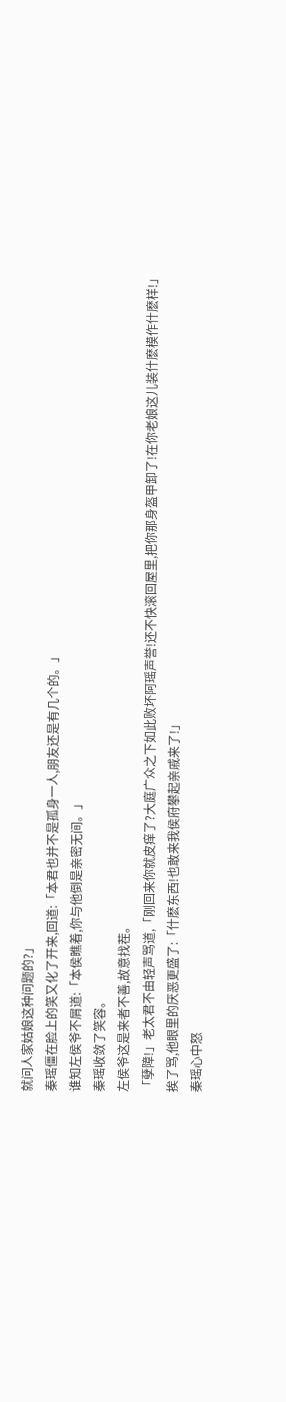就问人家姑娘这种问题的?」
秦瑶僵在脸上的笑又化了开来,回道:「本君也并不是孤身一人,朋友还是有几个的。」
谁知左侯爷不屑道:「本侯瞧着,你与他倒是亲密无间。」
秦瑶收敛了笑容。
左侯爷这是来者不善,故意找茬。
「孽障!」老太君不由轻声骂道,「刚回来你就皮痒了?大庭广众之下如此败坏阿瑶声誉!还不快滚回屋里,把你那身盔甲卸了!在你老娘这儿装什麽模作什麽样!」
挨了骂,他眼里的厌恶更盛了:「什麽东西!也敢来我侯府攀起亲戚来了!」
秦瑶心中怒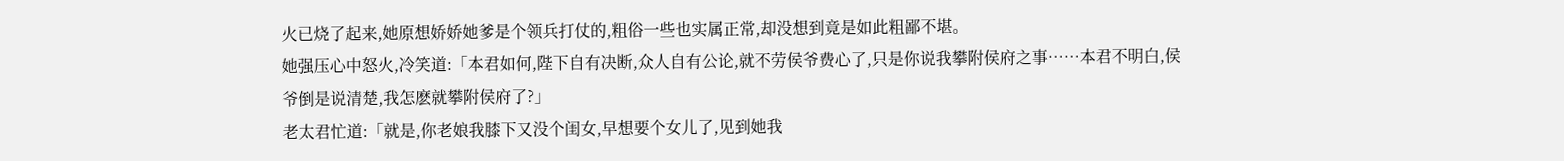火已烧了起来,她原想娇娇她爹是个领兵打仗的,粗俗一些也实属正常,却没想到竟是如此粗鄙不堪。
她强压心中怒火,冷笑道:「本君如何,陛下自有决断,众人自有公论,就不劳侯爷费心了,只是你说我攀附侯府之事……本君不明白,侯爷倒是说清楚,我怎麽就攀附侯府了?」
老太君忙道:「就是,你老娘我膝下又没个闺女,早想要个女儿了,见到她我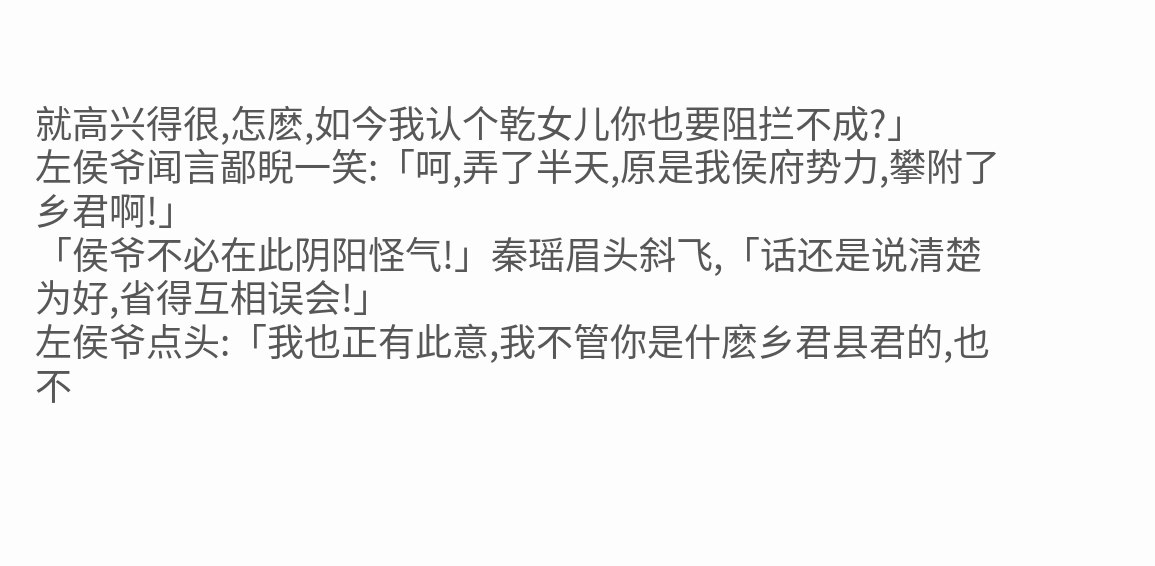就高兴得很,怎麽,如今我认个乾女儿你也要阻拦不成?」
左侯爷闻言鄙睨一笑:「呵,弄了半天,原是我侯府势力,攀附了乡君啊!」
「侯爷不必在此阴阳怪气!」秦瑶眉头斜飞,「话还是说清楚为好,省得互相误会!」
左侯爷点头:「我也正有此意,我不管你是什麽乡君县君的,也不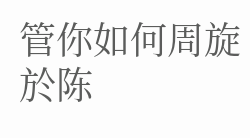管你如何周旋於陈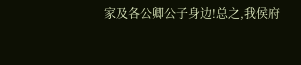家及各公卿公子身边!总之,我侯府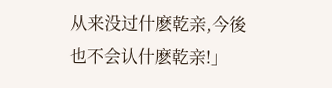从来没过什麽乾亲,今後也不会认什麽乾亲!」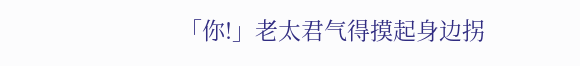「你!」老太君气得摸起身边拐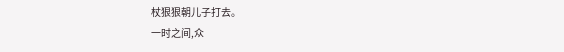杖狠狠朝儿子打去。
一时之间,众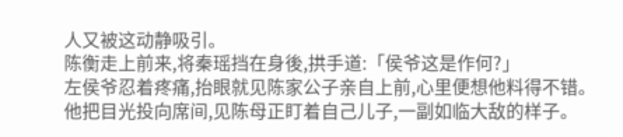人又被这动静吸引。
陈衡走上前来,将秦瑶挡在身後,拱手道:「侯爷这是作何?」
左侯爷忍着疼痛,抬眼就见陈家公子亲自上前,心里便想他料得不错。
他把目光投向席间,见陈母正盯着自己儿子,一副如临大敌的样子。